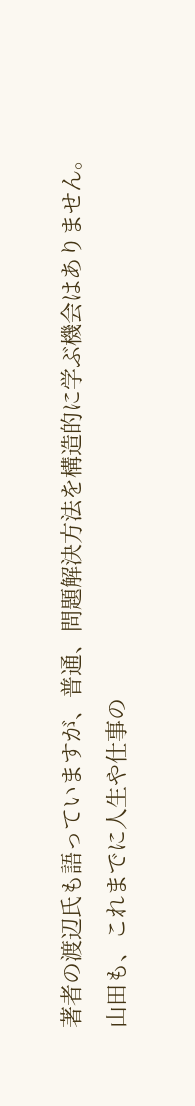著者の渡辺氏も語っていますが、普通、問題解決方法を構造的に学ぶ機会はありません。
山田も、これまでに人生や仕事の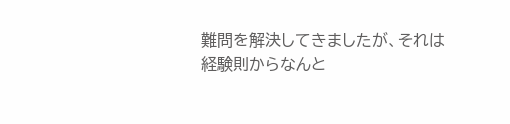難問を解決してきましたが、それは経験則からなんと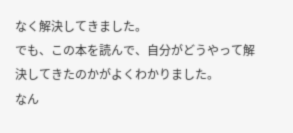なく解決してきました。
でも、この本を読んで、自分がどうやって解決してきたのかがよくわかりました。
なん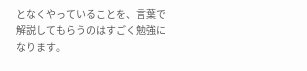となくやっていることを、言葉で解説してもらうのはすごく勉強になります。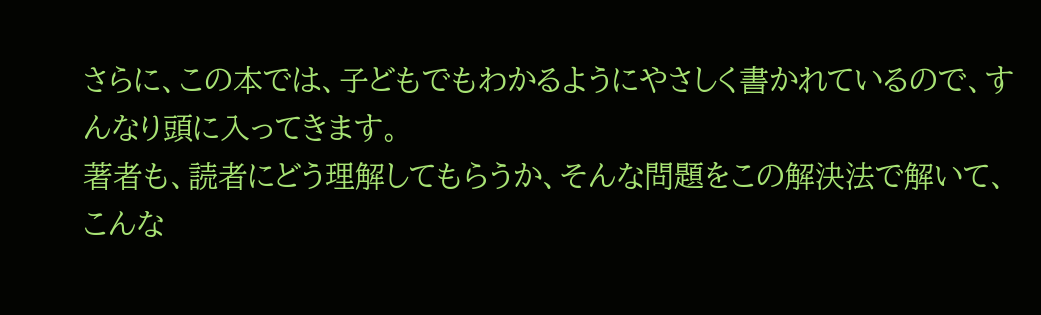さらに、この本では、子どもでもわかるようにやさしく書かれているので、すんなり頭に入ってきます。
著者も、読者にどう理解してもらうか、そんな問題をこの解決法で解いて、こんな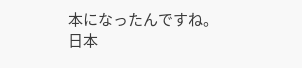本になったんですね。
日本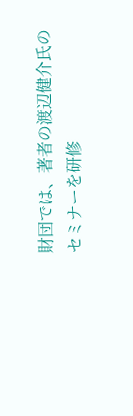財団では、著者の渡辺健介氏のセミナーを研修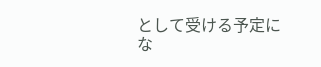として受ける予定にな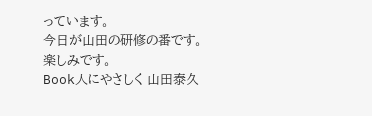っています。
今日が山田の研修の番です。
楽しみです。
Book人にやさしく 山田泰久